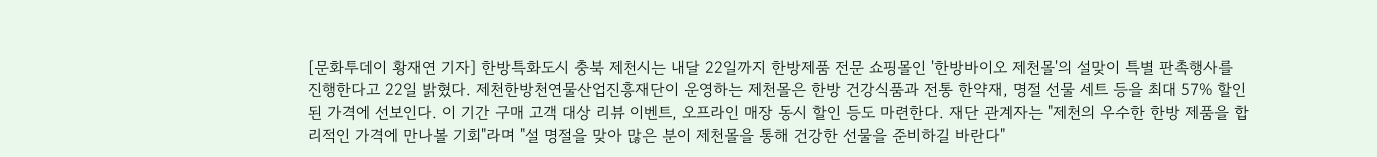[문화투데이 황재연 기자] 한방특화도시 충북 제천시는 내달 22일까지 한방제품 전문 쇼핑몰인 '한방바이오 제천몰'의 설맞이 특별 판촉행사를 진행한다고 22일 밝혔다. 제천한방천연물산업진흥재단이 운영하는 제천몰은 한방 건강식품과 전통 한약재, 명절 선물 세트 등을 최대 57% 할인된 가격에 선보인다. 이 기간 구매 고객 대상 리뷰 이벤트, 오프라인 매장 동시 할인 등도 마련한다. 재단 관계자는 "제천의 우수한 한방 제품을 합리적인 가격에 만나볼 기회"라며 "설 명절을 맞아 많은 분이 제천몰을 통해 건강한 선물을 준비하길 바란다"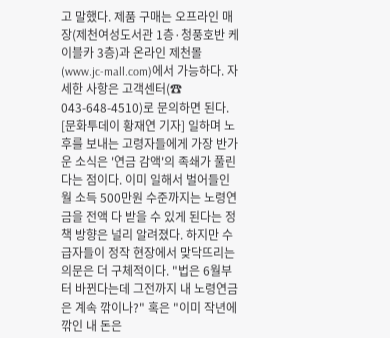고 말했다. 제품 구매는 오프라인 매장(제천여성도서관 1층·청풍호반 케이블카 3층)과 온라인 제천몰(www.jc-mall.com)에서 가능하다. 자세한 사항은 고객센터(☎ 043-648-4510)로 문의하면 된다.
[문화투데이 황재연 기자] 일하며 노후를 보내는 고령자들에게 가장 반가운 소식은 '연금 감액'의 족쇄가 풀린다는 점이다. 이미 일해서 벌어들인 월 소득 500만원 수준까지는 노령연금을 전액 다 받을 수 있게 된다는 정책 방향은 널리 알려졌다. 하지만 수급자들이 정작 현장에서 맞닥뜨리는 의문은 더 구체적이다. "법은 6월부터 바뀐다는데 그전까지 내 노령연금은 계속 깎이나?" 혹은 "이미 작년에 깎인 내 돈은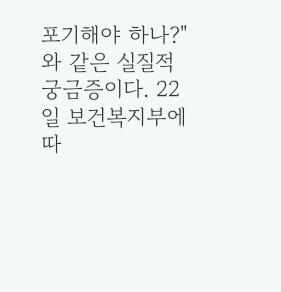포기해야 하나?"와 같은 실질적 궁금증이다. 22일 보건복지부에 따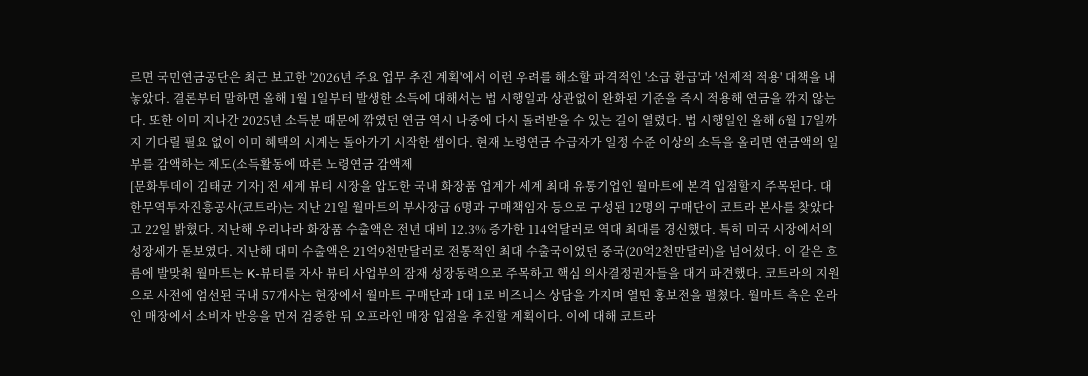르면 국민연금공단은 최근 보고한 '2026년 주요 업무 추진 계획'에서 이런 우려를 해소할 파격적인 '소급 환급'과 '선제적 적용' 대책을 내놓았다. 결론부터 말하면 올해 1월 1일부터 발생한 소득에 대해서는 법 시행일과 상관없이 완화된 기준을 즉시 적용해 연금을 깎지 않는다. 또한 이미 지나간 2025년 소득분 때문에 깎였던 연금 역시 나중에 다시 돌려받을 수 있는 길이 열렸다. 법 시행일인 올해 6월 17일까지 기다릴 필요 없이 이미 혜택의 시계는 돌아가기 시작한 셈이다. 현재 노령연금 수급자가 일정 수준 이상의 소득을 올리면 연금액의 일부를 감액하는 제도(소득활동에 따른 노령연금 감액제
[문화투데이 김태균 기자] 전 세계 뷰티 시장을 압도한 국내 화장품 업계가 세계 최대 유통기업인 월마트에 본격 입점할지 주목된다. 대한무역투자진흥공사(코트라)는 지난 21일 월마트의 부사장급 6명과 구매책임자 등으로 구성된 12명의 구매단이 코트라 본사를 찾았다고 22일 밝혔다. 지난해 우리나라 화장품 수출액은 전년 대비 12.3% 증가한 114억달러로 역대 최대를 경신했다. 특히 미국 시장에서의 성장세가 돋보였다. 지난해 대미 수출액은 21억9천만달러로 전통적인 최대 수출국이었던 중국(20억2천만달러)을 넘어섰다. 이 같은 흐름에 발맞춰 월마트는 K-뷰티를 자사 뷰티 사업부의 잠재 성장동력으로 주목하고 핵심 의사결정권자들을 대거 파견했다. 코트라의 지원으로 사전에 엄선된 국내 57개사는 현장에서 월마트 구매단과 1대 1로 비즈니스 상담을 가지며 열띤 홍보전을 펼쳤다. 월마트 측은 온라인 매장에서 소비자 반응을 먼저 검증한 뒤 오프라인 매장 입점을 추진할 계획이다. 이에 대해 코트라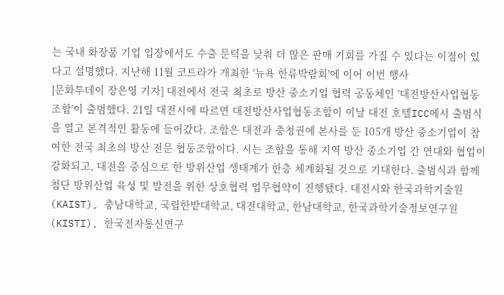는 국내 화장품 기업 입장에서도 수출 문턱을 낮춰 더 많은 판매 기회를 가질 수 있다는 이점이 있다고 설명했다. 지난해 11월 코트라가 개최한 '뉴욕 한류박람회'에 이어 이번 행사
[문화투데이 장은영 기자] 대전에서 전국 최초로 방산 중소기업 협력 공동체인 '대전방산사업협동조합'이 출범했다. 21일 대전시에 따르면 대전방산사업협동조합이 이날 대전 호텔ICC에서 출범식을 열고 본격적인 활동에 들어갔다. 조합은 대전과 충청권에 본사를 둔 105개 방산 중소기업이 참여한 전국 최초의 방산 전문 협동조합이다. 시는 조합을 통해 지역 방산 중소기업 간 연대와 협업이 강화되고, 대전을 중심으로 한 방위산업 생태계가 한층 체계화될 것으로 기대한다. 출범식과 함께 첨단 방위산업 육성 및 발전을 위한 상호협력 업무협약이 진행됐다. 대전시와 한국과학기술원(KAIST), 충남대학교, 국립한밭대학교, 대전대학교, 한남대학교, 한국과학기술정보연구원(KISTI), 한국전자통신연구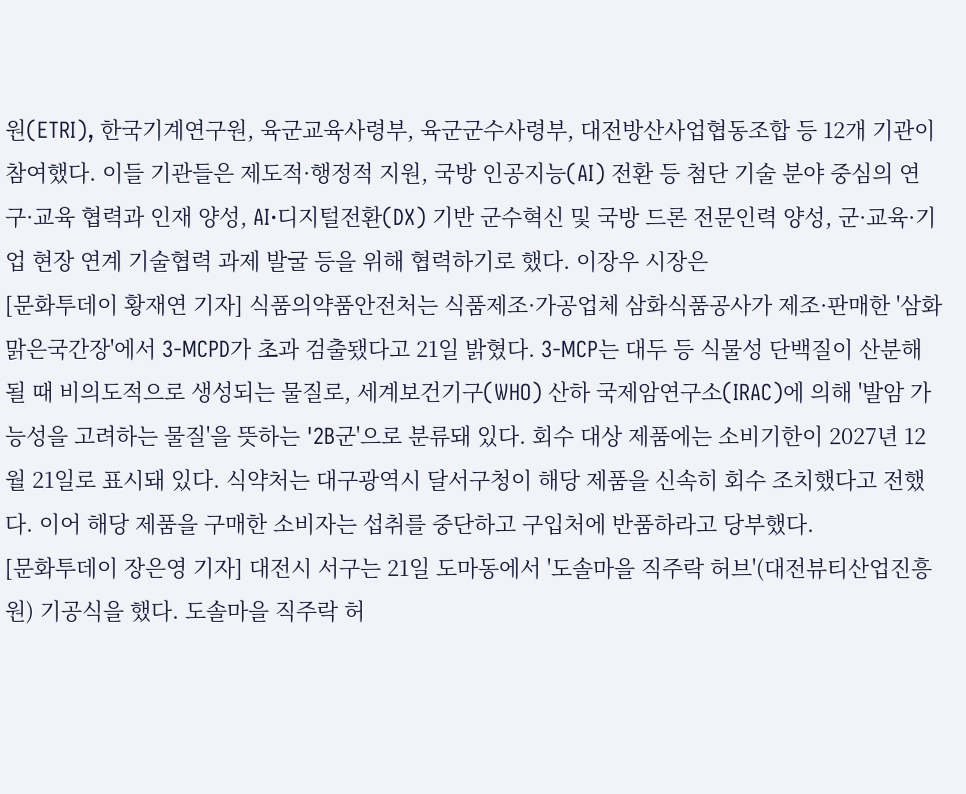원(ETRI), 한국기계연구원, 육군교육사령부, 육군군수사령부, 대전방산사업협동조합 등 12개 기관이 참여했다. 이들 기관들은 제도적·행정적 지원, 국방 인공지능(AI) 전환 등 첨단 기술 분야 중심의 연구·교육 협력과 인재 양성, AI·디지털전환(DX) 기반 군수혁신 및 국방 드론 전문인력 양성, 군·교육·기업 현장 연계 기술협력 과제 발굴 등을 위해 협력하기로 했다. 이장우 시장은
[문화투데이 황재연 기자] 식품의약품안전처는 식품제조·가공업체 삼화식품공사가 제조·판매한 '삼화맑은국간장'에서 3-MCPD가 초과 검출됐다고 21일 밝혔다. 3-MCP는 대두 등 식물성 단백질이 산분해될 때 비의도적으로 생성되는 물질로, 세계보건기구(WHO) 산하 국제암연구소(IRAC)에 의해 '발암 가능성을 고려하는 물질'을 뜻하는 '2B군'으로 분류돼 있다. 회수 대상 제품에는 소비기한이 2027년 12월 21일로 표시돼 있다. 식약처는 대구광역시 달서구청이 해당 제품을 신속히 회수 조치했다고 전했다. 이어 해당 제품을 구매한 소비자는 섭취를 중단하고 구입처에 반품하라고 당부했다.
[문화투데이 장은영 기자] 대전시 서구는 21일 도마동에서 '도솔마을 직주락 허브'(대전뷰티산업진흥원) 기공식을 했다. 도솔마을 직주락 허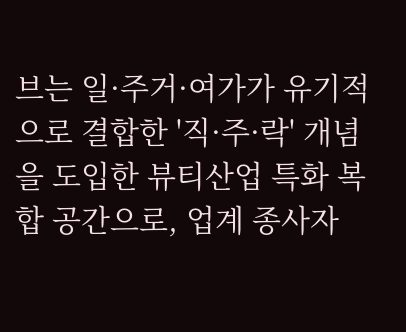브는 일·주거·여가가 유기적으로 결합한 '직·주·락' 개념을 도입한 뷰티산업 특화 복합 공간으로, 업계 종사자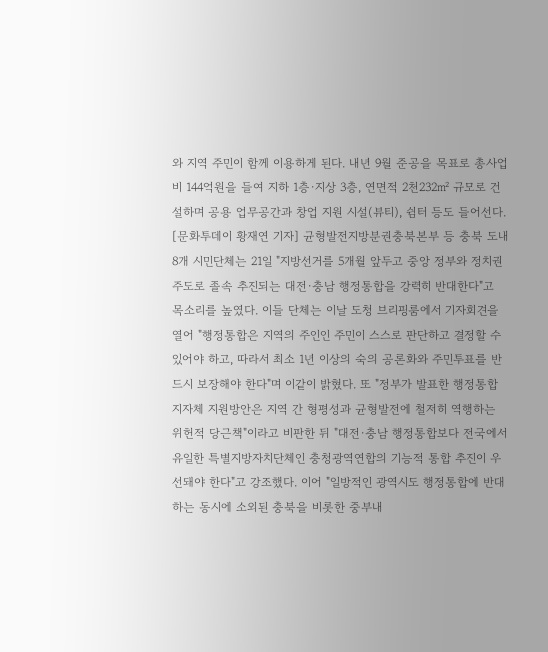와 지역 주민이 함께 이용하게 된다. 내년 9월 준공을 목표로 총사업비 144억원을 들여 지하 1층·지상 3층, 연면적 2천232㎡ 규모로 건설하며 공용 업무공간과 창업 지원 시설(뷰티), 쉼터 등도 들어선다.
[문화투데이 황재연 기자] 균형발전지방분권충북본부 등 충북 도내 8개 시민단체는 21일 "지방선거를 5개월 앞두고 중앙 정부와 정치권 주도로 졸속 추진되는 대전·충남 행정통합을 강력히 반대한다"고 목소리를 높였다. 이들 단체는 이날 도청 브리핑룸에서 기자회견을 열어 "행정통합은 지역의 주인인 주민이 스스로 판단하고 결정할 수 있어야 하고, 따라서 최소 1년 이상의 숙의 공론화와 주민투표를 반드시 보장해야 한다"며 이같이 밝혔다. 또 "정부가 발표한 행정통합 지자체 지원방안은 지역 간 형평성과 균형발전에 철저히 역행하는 위헌적 당근책"이라고 비판한 뒤 "대전·충남 행정통합보다 전국에서 유일한 특별지방자치단체인 충청광역연합의 기능적 통합 추진이 우선돼야 한다"고 강조했다. 이어 "일방적인 광역시도 행정통합에 반대하는 동시에 소외된 충북을 비롯한 중부내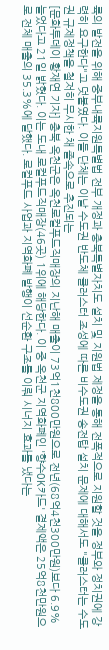륙의 발전을 위해 중부내륙지원특별법 전부 개정과 충북특별자치도 설치 및 지원법 제정을 통해 전폭적으로 지원할 것을 정부와 정치권에 강력히 요구한다"고 덧붙였다. 이들 단체는 이날 수도권 반도체 클러스터 조성에 따른 비수도권 송전탑 설치 문제에 대해서도 "클러스터는 수도권 규제정책을 철저히 무시한 채 졸속으로 추진되는
[문화투데이 황재연 기자] 충북 옥천군은 옥천로컬푸드직매장의 지난해 매출이 73억1천800만원으로 전년(68억4천300만원)보다 6.9% 늘었다고 21일 밝혔다. 이는 도내 로컬푸드직매장(46곳) 1위에 해당한다. 이 중 옥천군 지역화폐인 '향수OK카드' 결제액은 25억8천만원으로 전체 매출의 35.3%에 달했다. 로컬푸드 사업과 지역화폐 발행이 선순환 구조를 이뤄 시너지 효과를 냈다는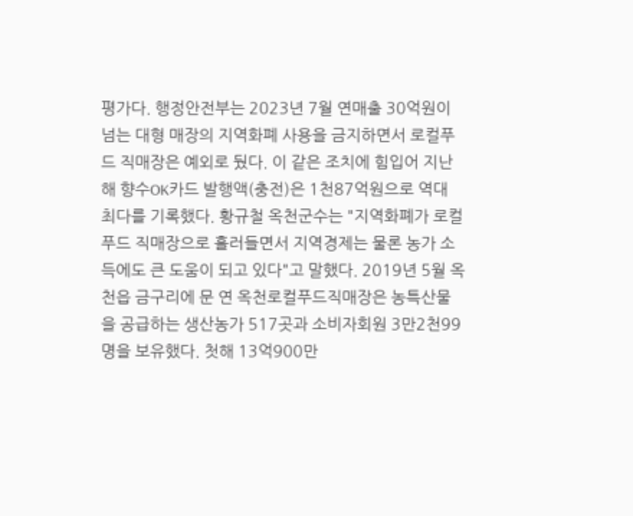평가다. 행정안전부는 2023년 7월 연매출 30억원이 넘는 대형 매장의 지역화폐 사용을 금지하면서 로컬푸드 직매장은 예외로 뒀다. 이 같은 조치에 힘입어 지난해 향수OK카드 발행액(충전)은 1천87억원으로 역대 최다를 기록했다. 황규철 옥천군수는 "지역화폐가 로컬푸드 직매장으로 흘러들면서 지역경제는 물론 농가 소득에도 큰 도움이 되고 있다"고 말했다. 2019년 5월 옥천읍 금구리에 문 연 옥천로컬푸드직매장은 농특산물을 공급하는 생산농가 517곳과 소비자회원 3만2천99명을 보유했다. 첫해 13억900만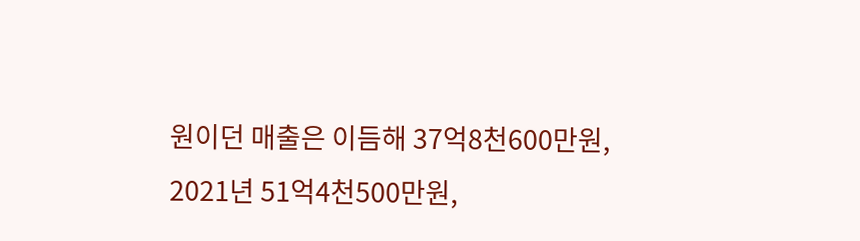원이던 매출은 이듬해 37억8천600만원, 2021년 51억4천500만원,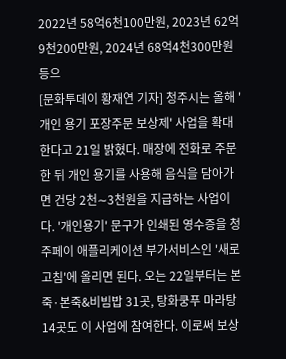2022년 58억6천100만원, 2023년 62억9천200만원, 2024년 68억4천300만원 등으
[문화투데이 황재연 기자] 청주시는 올해 '개인 용기 포장주문 보상제' 사업을 확대한다고 21일 밝혔다. 매장에 전화로 주문한 뒤 개인 용기를 사용해 음식을 담아가면 건당 2천∼3천원을 지급하는 사업이다. '개인용기' 문구가 인쇄된 영수증을 청주페이 애플리케이션 부가서비스인 '새로고침'에 올리면 된다. 오는 22일부터는 본죽·본죽&비빔밥 31곳, 탕화쿵푸 마라탕 14곳도 이 사업에 참여한다. 이로써 보상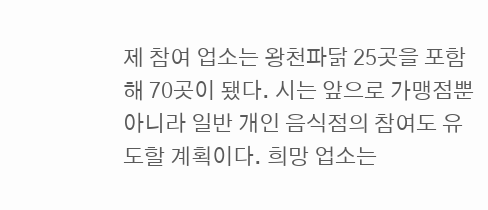제 참여 업소는 왕천파닭 25곳을 포함해 70곳이 됐다. 시는 앞으로 가맹점뿐 아니라 일반 개인 음식점의 참여도 유도할 계획이다. 희망 업소는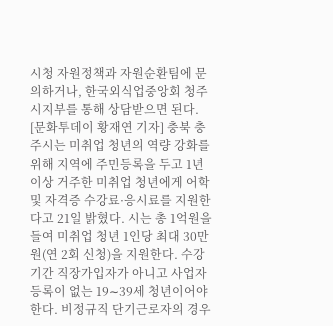시청 자원정책과 자원순환팀에 문의하거나, 한국외식업중앙회 청주시지부를 통해 상담받으면 된다.
[문화투데이 황재연 기자] 충북 충주시는 미취업 청년의 역량 강화를 위해 지역에 주민등록을 두고 1년 이상 거주한 미취업 청년에게 어학 및 자격증 수강료·응시료를 지원한다고 21일 밝혔다. 시는 총 1억원을 들여 미취업 청년 1인당 최대 30만원(연 2회 신청)을 지원한다. 수강 기간 직장가입자가 아니고 사업자등록이 없는 19∼39세 청년이어야 한다. 비정규직 단기근로자의 경우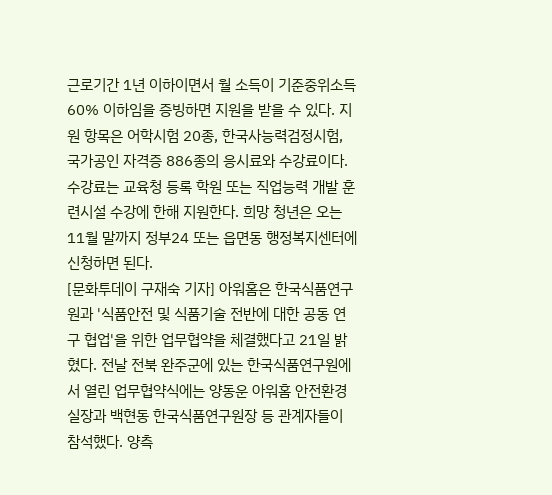근로기간 1년 이하이면서 월 소득이 기준중위소득 60% 이하임을 증빙하면 지원을 받을 수 있다. 지원 항목은 어학시험 20종, 한국사능력검정시험, 국가공인 자격증 886종의 응시료와 수강료이다. 수강료는 교육청 등록 학원 또는 직업능력 개발 훈련시설 수강에 한해 지원한다. 희망 청년은 오는 11월 말까지 정부24 또는 읍면동 행정복지센터에 신청하면 된다.
[문화투데이 구재숙 기자] 아워홈은 한국식품연구원과 '식품안전 및 식품기술 전반에 대한 공동 연구 협업'을 위한 업무협약을 체결했다고 21일 밝혔다. 전날 전북 완주군에 있는 한국식품연구원에서 열린 업무협약식에는 양동운 아워홈 안전환경실장과 백현동 한국식품연구원장 등 관계자들이 참석했다. 양측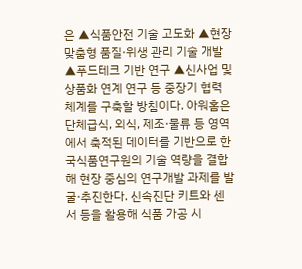은 ▲식품안전 기술 고도화 ▲현장 맞춤형 품질·위생 관리 기술 개발 ▲푸드테크 기반 연구 ▲신사업 및 상품화 연계 연구 등 중장기 협력 체계를 구축할 방침이다. 아워홈은 단체급식, 외식, 제조·물류 등 영역에서 축적된 데이터를 기반으로 한국식품연구원의 기술 역량을 결합해 현장 중심의 연구개발 과제를 발굴·추진한다. 신속진단 키트와 센서 등을 활용해 식품 가공 시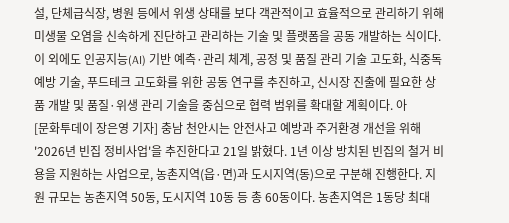설, 단체급식장, 병원 등에서 위생 상태를 보다 객관적이고 효율적으로 관리하기 위해 미생물 오염을 신속하게 진단하고 관리하는 기술 및 플랫폼을 공동 개발하는 식이다. 이 외에도 인공지능(AI) 기반 예측·관리 체계, 공정 및 품질 관리 기술 고도화, 식중독 예방 기술, 푸드테크 고도화를 위한 공동 연구를 추진하고, 신시장 진출에 필요한 상품 개발 및 품질·위생 관리 기술을 중심으로 협력 범위를 확대할 계획이다. 아
[문화투데이 장은영 기자] 충남 천안시는 안전사고 예방과 주거환경 개선을 위해 '2026년 빈집 정비사업'을 추진한다고 21일 밝혔다. 1년 이상 방치된 빈집의 철거 비용을 지원하는 사업으로, 농촌지역(읍·면)과 도시지역(동)으로 구분해 진행한다. 지원 규모는 농촌지역 50동, 도시지역 10동 등 총 60동이다. 농촌지역은 1동당 최대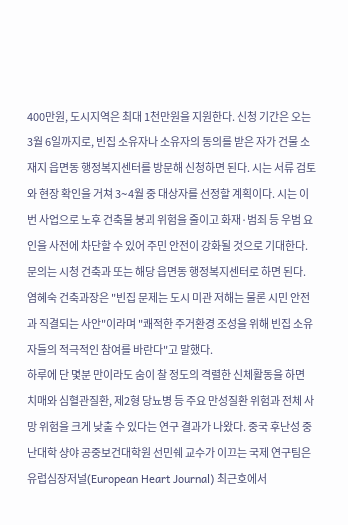400만원, 도시지역은 최대 1천만원을 지원한다. 신청 기간은 오는 3월 6일까지로, 빈집 소유자나 소유자의 동의를 받은 자가 건물 소재지 읍면동 행정복지센터를 방문해 신청하면 된다. 시는 서류 검토와 현장 확인을 거쳐 3∼4월 중 대상자를 선정할 계획이다. 시는 이번 사업으로 노후 건축물 붕괴 위험을 줄이고 화재·범죄 등 우범 요인을 사전에 차단할 수 있어 주민 안전이 강화될 것으로 기대한다. 문의는 시청 건축과 또는 해당 읍면동 행정복지센터로 하면 된다. 염혜숙 건축과장은 "빈집 문제는 도시 미관 저해는 물론 시민 안전과 직결되는 사안"이라며 "쾌적한 주거환경 조성을 위해 빈집 소유자들의 적극적인 참여를 바란다"고 말했다.
하루에 단 몇분 만이라도 숨이 찰 정도의 격렬한 신체활동을 하면 치매와 심혈관질환, 제2형 당뇨병 등 주요 만성질환 위험과 전체 사망 위험을 크게 낮출 수 있다는 연구 결과가 나왔다. 중국 후난성 중난대학 샹야 공중보건대학원 선민쉐 교수가 이끄는 국제 연구팀은 유럽심장저널(European Heart Journal) 최근호에서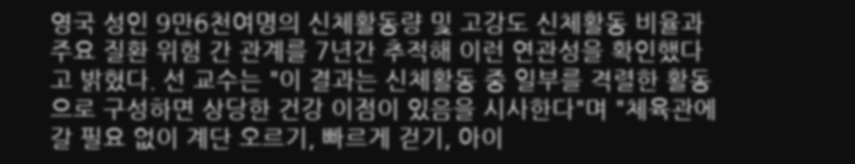영국 성인 9만6천여명의 신체활동량 및 고강도 신체활동 비율과 주요 질환 위험 간 관계를 7년간 추적해 이런 연관성을 확인했다고 밝혔다. 선 교수는 "이 결과는 신체활동 중 일부를 격렬한 활동으로 구성하면 상당한 건강 이점이 있음을 시사한다"며 "체육관에 갈 필요 없이 계단 오르기, 빠르게 걷기, 아이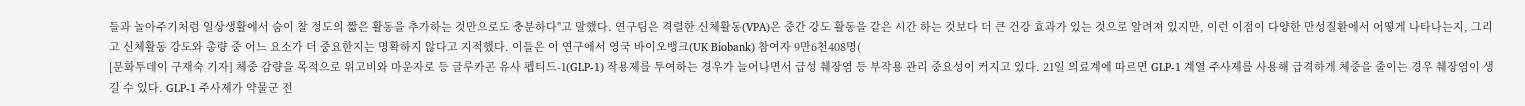들과 놀아주기처럼 일상생활에서 숨이 찰 정도의 짧은 활동을 추가하는 것만으로도 충분하다"고 말했다. 연구팀은 격렬한 신체활동(VPA)은 중간 강도 활동을 같은 시간 하는 것보다 더 큰 건강 효과가 있는 것으로 알려져 있지만, 이런 이점이 다양한 만성질환에서 어떻게 나타나는지, 그리고 신체활동 강도와 총량 중 어느 요소가 더 중요한지는 명확하지 않다고 지적했다. 이들은 이 연구에서 영국 바이오뱅크(UK Biobank) 참여자 9만6천408명(
[문화투데이 구재숙 기자] 체중 감량을 목적으로 위고비와 마운자로 등 글루카곤 유사 펩티드-1(GLP-1) 작용제를 투여하는 경우가 늘어나면서 급성 췌장염 등 부작용 관리 중요성이 커지고 있다. 21일 의료계에 따르면 GLP-1 계열 주사제를 사용해 급격하게 체중을 줄이는 경우 췌장염이 생길 수 있다. GLP-1 주사제가 약물군 전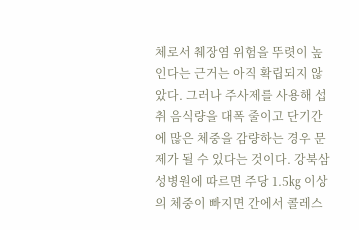체로서 췌장염 위험을 뚜렷이 높인다는 근거는 아직 확립되지 않았다. 그러나 주사제를 사용해 섭취 음식량을 대폭 줄이고 단기간에 많은 체중을 감량하는 경우 문제가 될 수 있다는 것이다. 강북삼성병원에 따르면 주당 1.5㎏ 이상의 체중이 빠지면 간에서 콜레스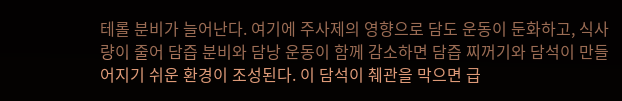테롤 분비가 늘어난다. 여기에 주사제의 영향으로 담도 운동이 둔화하고, 식사량이 줄어 담즙 분비와 담낭 운동이 함께 감소하면 담즙 찌꺼기와 담석이 만들어지기 쉬운 환경이 조성된다. 이 담석이 췌관을 막으면 급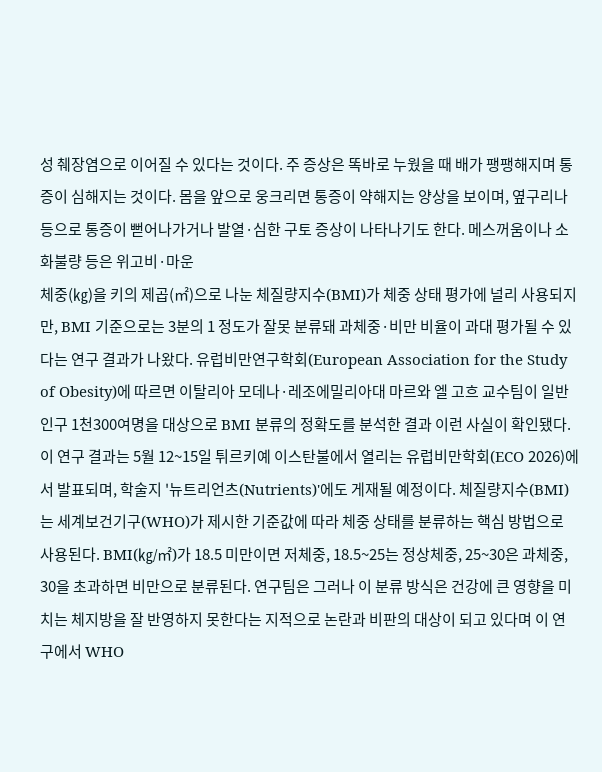성 췌장염으로 이어질 수 있다는 것이다. 주 증상은 똑바로 누웠을 때 배가 팽팽해지며 통증이 심해지는 것이다. 몸을 앞으로 웅크리면 통증이 약해지는 양상을 보이며, 옆구리나 등으로 통증이 뻗어나가거나 발열·심한 구토 증상이 나타나기도 한다. 메스꺼움이나 소화불량 등은 위고비·마운
체중(㎏)을 키의 제곱(㎡)으로 나눈 체질량지수(BMI)가 체중 상태 평가에 널리 사용되지만, BMI 기준으로는 3분의 1 정도가 잘못 분류돼 과체중·비만 비율이 과대 평가될 수 있다는 연구 결과가 나왔다. 유럽비만연구학회(European Association for the Study of Obesity)에 따르면 이탈리아 모데나·레조에밀리아대 마르와 엘 고흐 교수팀이 일반 인구 1천300여명을 대상으로 BMI 분류의 정확도를 분석한 결과 이런 사실이 확인됐다. 이 연구 결과는 5월 12~15일 튀르키예 이스탄불에서 열리는 유럽비만학회(ECO 2026)에서 발표되며, 학술지 '뉴트리언츠(Nutrients)'에도 게재될 예정이다. 체질량지수(BMI)는 세계보건기구(WHO)가 제시한 기준값에 따라 체중 상태를 분류하는 핵심 방법으로 사용된다. BMI(㎏/㎡)가 18.5 미만이면 저체중, 18.5~25는 정상체중, 25~30은 과체중, 30을 초과하면 비만으로 분류된다. 연구팀은 그러나 이 분류 방식은 건강에 큰 영향을 미치는 체지방을 잘 반영하지 못한다는 지적으로 논란과 비판의 대상이 되고 있다며 이 연구에서 WHO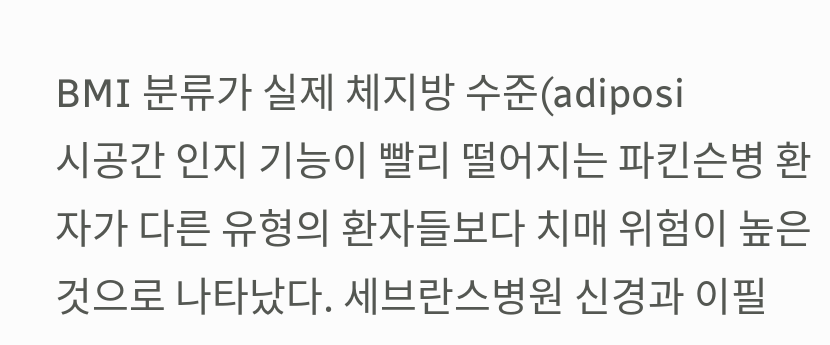BMI 분류가 실제 체지방 수준(adiposi
시공간 인지 기능이 빨리 떨어지는 파킨슨병 환자가 다른 유형의 환자들보다 치매 위험이 높은 것으로 나타났다. 세브란스병원 신경과 이필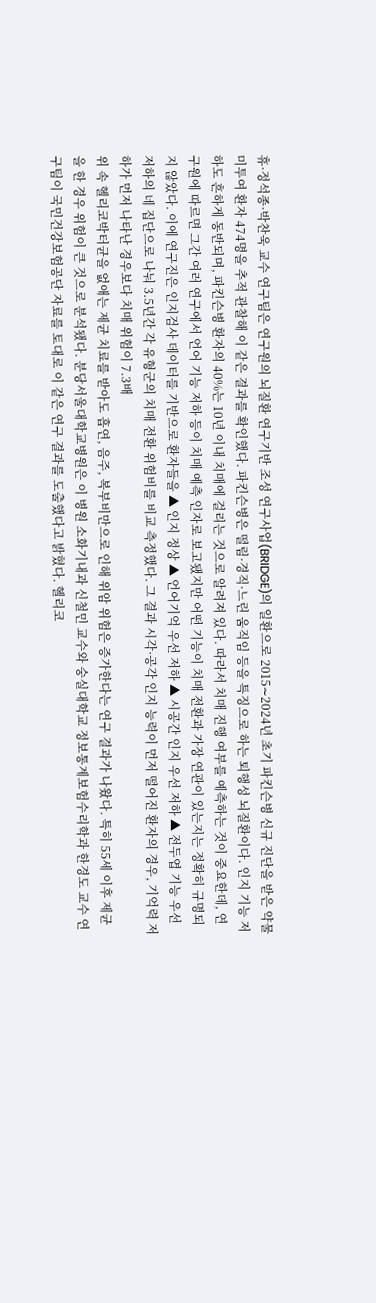휴·정석종·박찬욱 교수 연구팀은 연구원의 뇌질환 연구기반 조성 연구사업(BRIDGE)의 일환으로 2015∼2024년 초기 파킨슨병 신규 진단을 받은 약물 미투여 환자 474명을 추적 관찰해 이 같은 결과를 확인했다. 파킨슨병은 떨림·경직·느린 움직임 등을 특징으로 하는 퇴행성 뇌질환이다. 인지 기능 저하도 흔하게 동반되며, 파킨슨병 환자의 40%는 10년 이내 치매에 걸리는 것으로 알려져 있다. 따라서 치매 진행 여부를 예측하는 것이 중요한데, 연구원에 따르면 그간 여러 연구에서 언어 기능 저하 등이 치매 예측 인자로 보고됐지만 어떤 기능이 치매 전환과 가장 연관이 있는지는 정확히 규명되지 않았다. 이에 연구진은 인지검사 데이터를 기반으로 환자들을 ▲ 인지 정상 ▲ 언어기억 우선 저하 ▲ 시공간 인지 우선 저하 ▲ 전두엽 기능 우선 저하의 네 집단으로 나눠 3.5년간 각 유형군의 치매 전환 위험비를 비교 측정했다. 그 결과 시각·공각 인지 능력이 먼저 떨어진 환자의 경우, 기억력 저하가 먼저 나타난 경우보다 치매 위험이 7.3배
위 속 헬리코박터균을 없애는 제균 치료를 받아도 흡연, 음주, 복부비만으로 인해 위암 위험은 증가한다는 연구 결과가 나왔다. 특히 55세 이후 제균을 한 경우 위험이 큰 것으로 분석됐다. 분당서울대학교병원은 이 병원 소화기내과 신철민 교수와 숭실대학교 정보통계보험수리학과 한경도 교수 연구팀이 국민건강보험공단 자료를 토대로 이 같은 연구 결과를 도출했다고 밝혔다. 헬리코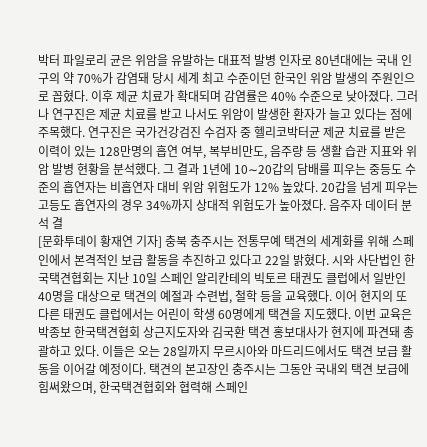박터 파일로리 균은 위암을 유발하는 대표적 발병 인자로 80년대에는 국내 인구의 약 70%가 감염돼 당시 세계 최고 수준이던 한국인 위암 발생의 주원인으로 꼽혔다. 이후 제균 치료가 확대되며 감염률은 40% 수준으로 낮아졌다. 그러나 연구진은 제균 치료를 받고 나서도 위암이 발생한 환자가 늘고 있다는 점에 주목했다. 연구진은 국가건강검진 수검자 중 헬리코박터균 제균 치료를 받은 이력이 있는 128만명의 흡연 여부, 복부비만도, 음주량 등 생활 습관 지표와 위암 발병 현황을 분석했다. 그 결과 1년에 10∼20갑의 담배를 피우는 중등도 수준의 흡연자는 비흡연자 대비 위암 위험도가 12% 높았다. 20갑을 넘게 피우는 고등도 흡연자의 경우 34%까지 상대적 위험도가 높아졌다. 음주자 데이터 분석 결
[문화투데이 황재연 기자] 충북 충주시는 전통무예 택견의 세계화를 위해 스페인에서 본격적인 보급 활동을 추진하고 있다고 22일 밝혔다. 시와 사단법인 한국택견협회는 지난 10일 스페인 알리칸테의 빅토르 태권도 클럽에서 일반인 40명을 대상으로 택견의 예절과 수련법, 철학 등을 교육했다. 이어 현지의 또 다른 태권도 클럽에서는 어린이 학생 60명에게 택견을 지도했다. 이번 교육은 박종보 한국택견협회 상근지도자와 김국환 택견 홍보대사가 현지에 파견돼 총괄하고 있다. 이들은 오는 28일까지 무르시아와 마드리드에서도 택견 보급 활동을 이어갈 예정이다. 택견의 본고장인 충주시는 그동안 국내외 택견 보급에 힘써왔으며, 한국택견협회와 협력해 스페인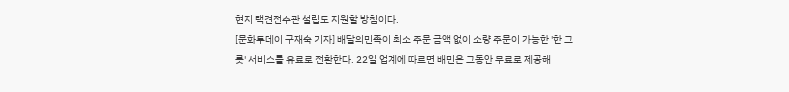현지 택견전수관 설립도 지원할 방침이다.
[문화투데이 구재숙 기자] 배달의민족이 최소 주문 금액 없이 소량 주문이 가능한 '한 그릇' 서비스를 유료로 전환한다. 22일 업계에 따르면 배민은 그동안 무료로 제공해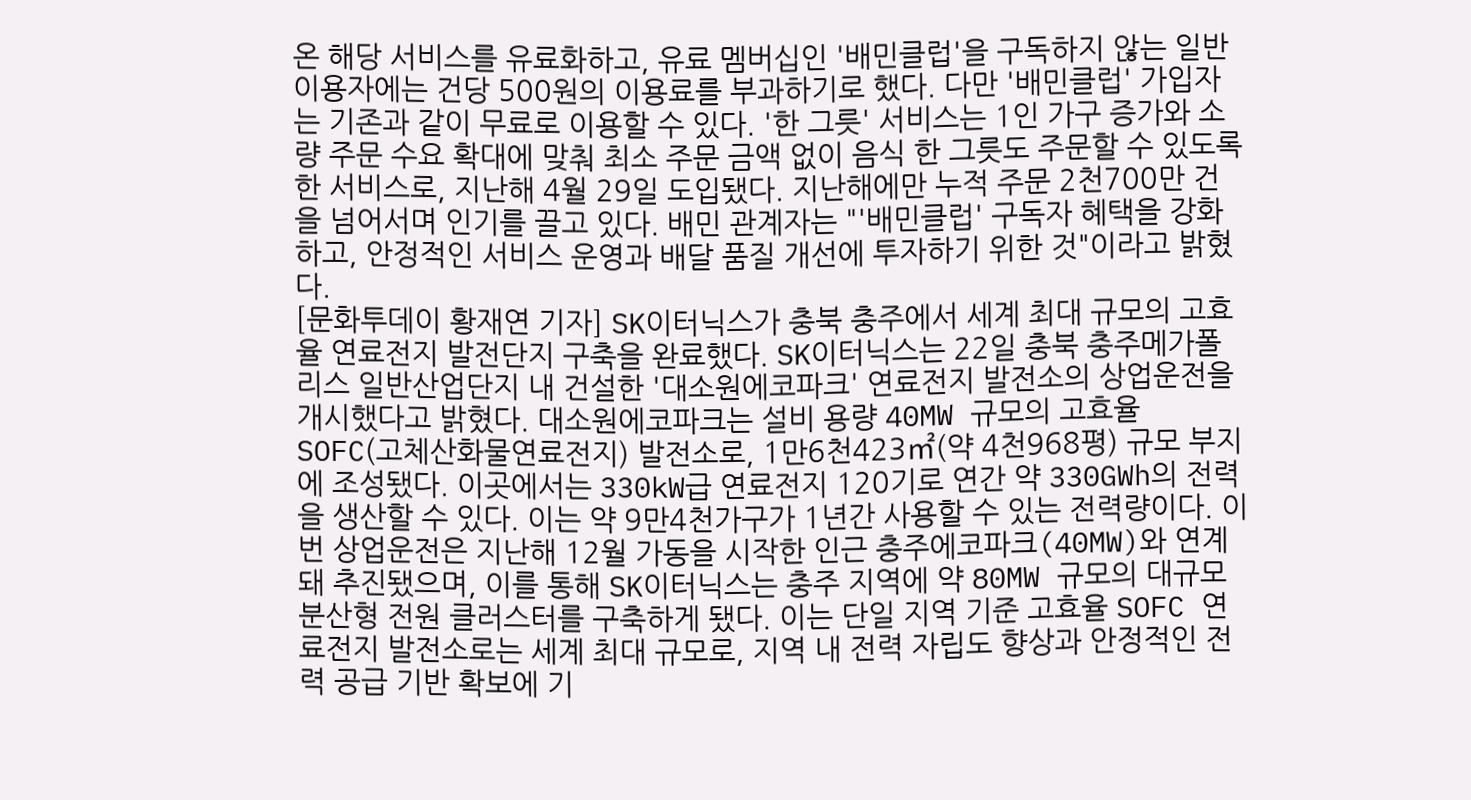온 해당 서비스를 유료화하고, 유료 멤버십인 '배민클럽'을 구독하지 않는 일반 이용자에는 건당 500원의 이용료를 부과하기로 했다. 다만 '배민클럽' 가입자는 기존과 같이 무료로 이용할 수 있다. '한 그릇' 서비스는 1인 가구 증가와 소량 주문 수요 확대에 맞춰 최소 주문 금액 없이 음식 한 그릇도 주문할 수 있도록 한 서비스로, 지난해 4월 29일 도입됐다. 지난해에만 누적 주문 2천700만 건을 넘어서며 인기를 끌고 있다. 배민 관계자는 "'배민클럽' 구독자 혜택을 강화하고, 안정적인 서비스 운영과 배달 품질 개선에 투자하기 위한 것"이라고 밝혔다.
[문화투데이 황재연 기자] SK이터닉스가 충북 충주에서 세계 최대 규모의 고효율 연료전지 발전단지 구축을 완료했다. SK이터닉스는 22일 충북 충주메가폴리스 일반산업단지 내 건설한 '대소원에코파크' 연료전지 발전소의 상업운전을 개시했다고 밝혔다. 대소원에코파크는 설비 용량 40MW 규모의 고효율 SOFC(고체산화물연료전지) 발전소로, 1만6천423㎡(약 4천968평) 규모 부지에 조성됐다. 이곳에서는 330kW급 연료전지 120기로 연간 약 330GWh의 전력을 생산할 수 있다. 이는 약 9만4천가구가 1년간 사용할 수 있는 전력량이다. 이번 상업운전은 지난해 12월 가동을 시작한 인근 충주에코파크(40MW)와 연계돼 추진됐으며, 이를 통해 SK이터닉스는 충주 지역에 약 80MW 규모의 대규모 분산형 전원 클러스터를 구축하게 됐다. 이는 단일 지역 기준 고효율 SOFC 연료전지 발전소로는 세계 최대 규모로, 지역 내 전력 자립도 향상과 안정적인 전력 공급 기반 확보에 기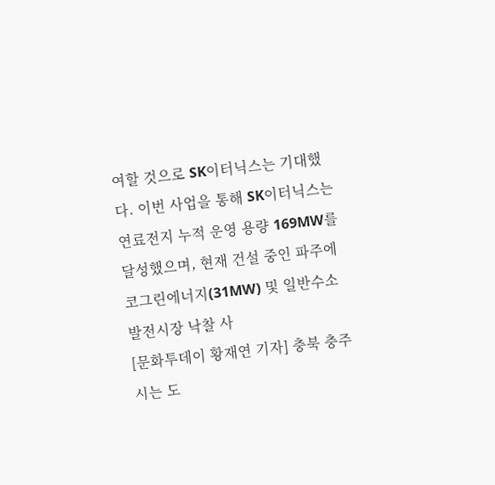여할 것으로 SK이터닉스는 기대했다. 이번 사업을 통해 SK이터닉스는 연료전지 누적 운영 용량 169MW를 달성했으며, 현재 건설 중인 파주에코그린에너지(31MW) 및 일반수소발전시장 낙찰 사
[문화투데이 황재연 기자] 충북 충주시는 도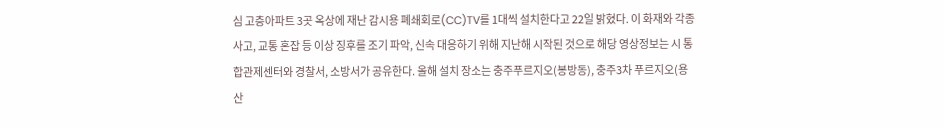심 고층아파트 3곳 옥상에 재난 감시용 폐쇄회로(CC)TV를 1대씩 설치한다고 22일 밝혔다. 이 화재와 각종 사고, 교통 혼잡 등 이상 징후를 조기 파악, 신속 대응하기 위해 지난해 시작된 것으로 해당 영상정보는 시 통합관제센터와 경찰서, 소방서가 공유한다. 올해 설치 장소는 충주푸르지오(봉방동), 충주3차 푸르지오(용산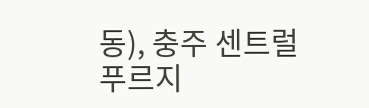동), 충주 센트럴 푸르지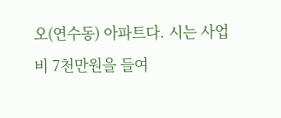오(연수동) 아파트다. 시는 사업비 7천만원을 들여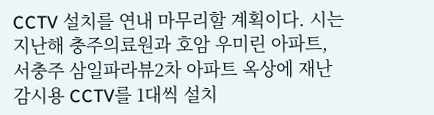CCTV 설치를 연내 마무리할 계획이다. 시는 지난해 충주의료원과 호암 우미린 아파트, 서충주 삼일파라뷰2차 아파트 옥상에 재난 감시용 CCTV를 1대씩 설치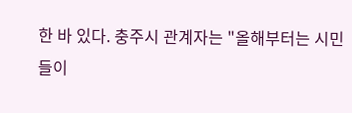한 바 있다. 충주시 관계자는 "올해부터는 시민들이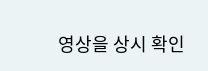영상을 상시 확인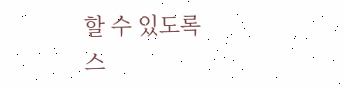할 수 있도록 스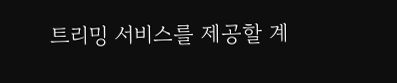트리밍 서비스를 제공할 계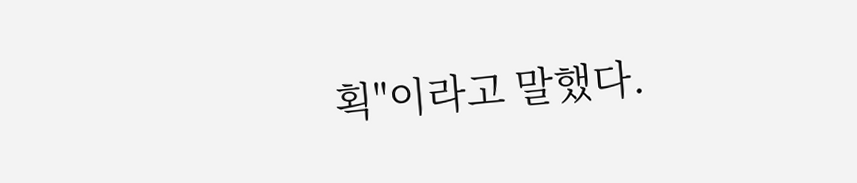획"이라고 말했다.